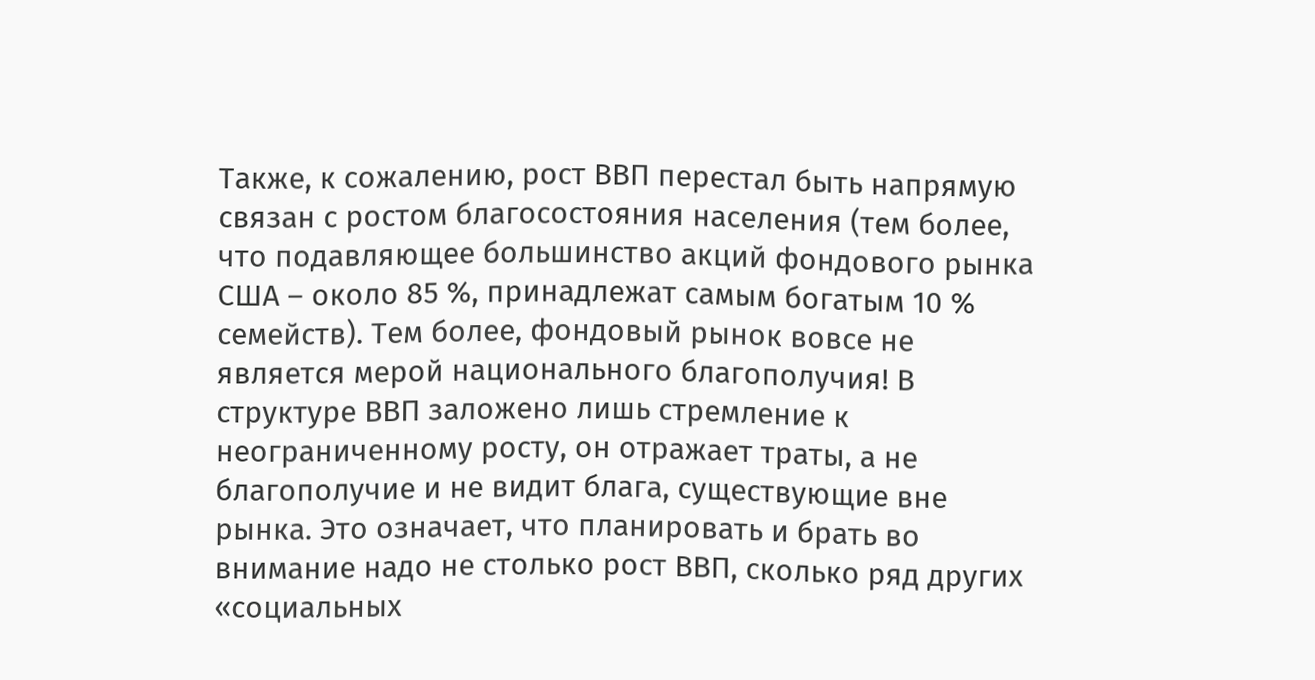Также, к сожалению, рост ВВП перестал быть напрямую связан с ростом благосостояния населения (тем более, что подавляющее большинство акций фондового рынка США – около 85 %, принадлежат самым богатым 10 % семейств). Тем более, фондовый рынок вовсе не является мерой национального благополучия! В структуре ВВП заложено лишь стремление к неограниченному росту, он отражает траты, а не благополучие и не видит блага, существующие вне рынка. Это означает, что планировать и брать во внимание надо не столько рост ВВП, сколько ряд других «социальных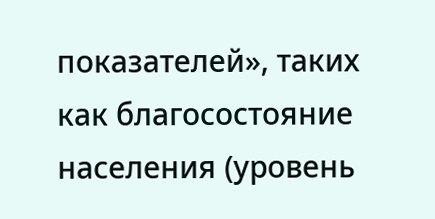показателей», таких как благосостояние населения (уровень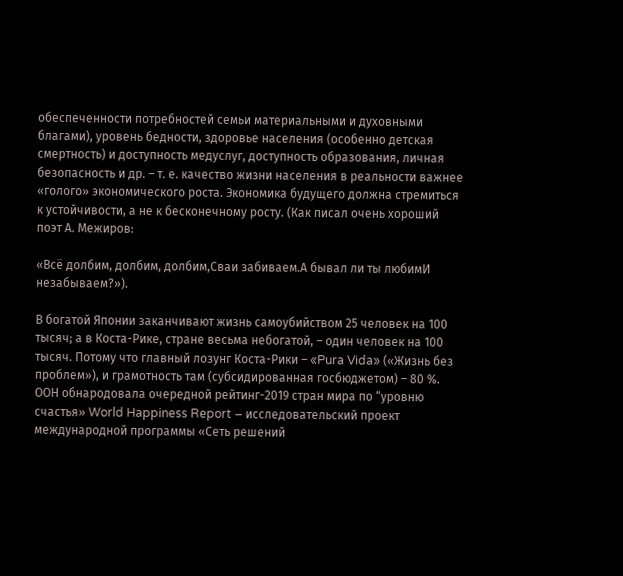обеспеченности потребностей семьи материальными и духовными благами), уровень бедности, здоровье населения (особенно детская смертность) и доступность медуслуг, доступность образования, личная безопасность и др. – т. е. качество жизни населения в реальности важнее «голого» экономического роста. Экономика будущего должна стремиться к устойчивости, а не к бесконечному росту. (Как писал очень хороший поэт А. Межиров:

«Всё долбим, долбим, долбим,Сваи забиваем.А бывал ли ты любимИ незабываем?»).

В богатой Японии заканчивают жизнь самоубийством 25 человек на 100 тысяч; а в Коста-Рике, стране весьма небогатой, – один человек на 100 тысяч. Потому что главный лозунг Коста-Рики – «Pura Vida» («Жизнь без проблем»), и грамотность там (субсидированная госбюджетом) – 80 %. ООН обнародовала очередной рейтинг-2019 стран мира по “уровню счастья» World Happiness Report – исследовательский проект международной программы «Сеть решений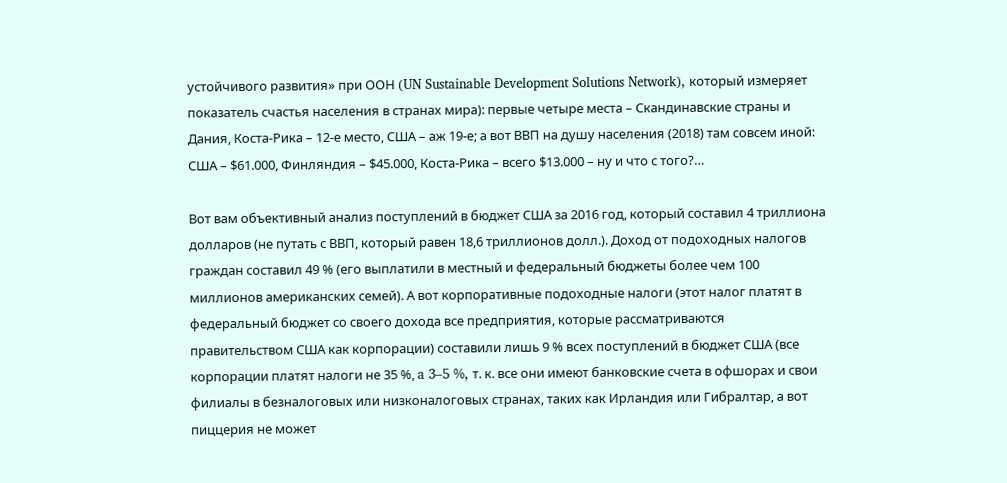устойчивого развития» при ООН (UN Sustainable Development Solutions Network), который измеряет показатель счастья населения в странах мира): первые четыре места – Скандинавские страны и Дания, Коста-Рика – 12-е место, США – аж 19-е; а вот ВВП на душу населения (2018) там совсем иной: США – $61.000, Финляндия – $45.000, Коста-Рика – всего $13.000 – ну и что с того?…

Вот вам объективный анализ поступлений в бюджет США за 2016 год, который составил 4 триллиона долларов (не путать с ВВП, который равен 18,6 триллионов долл.). Доход от подоходных налогов граждан составил 49 % (его выплатили в местный и федеральный бюджеты более чем 100 миллионов американских семей). А вот корпоративные подоходные налоги (этот налог платят в федеральный бюджет со своего дохода все предприятия, которые рассматриваются правительством США как корпорации) составили лишь 9 % всех поступлений в бюджет США (все корпорации платят налоги не 35 %, a 3–5 %, т. к. все они имеют банковские счета в офшорах и свои филиалы в безналоговых или низконалоговых странах, таких как Ирландия или Гибралтар, а вот пиццерия не может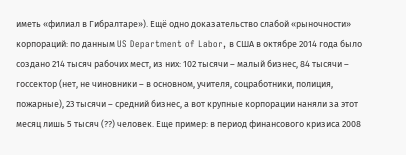иметь «филиал в Гибралтаре»). Ещё одно доказательство слабой «рыночности» корпораций: по данным US Department of Labor, в США в октябре 2014 года было создано 214 тысяч рабочих мест, из них: 102 тысячи – малый бизнес, 84 тысячи – госсектор (нет, не чиновники – в основном, учителя, соцработники, полиция, пожарные), 23 тысячи – средний бизнес, а вот крупные корпорации наняли за этот месяц лишь 5 тысяч (??) человек. Еще пример: в период финансового кризиса 2008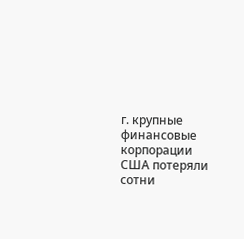г. крупные финансовые корпорации США потеряли сотни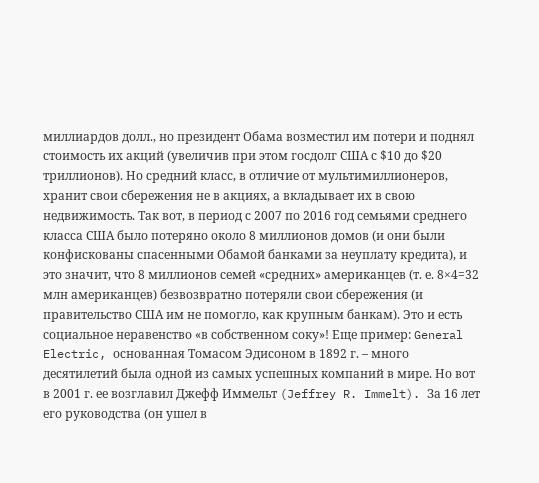миллиардов долл., но президент Обама возместил им потери и поднял стоимость их акций (увеличив при этом госдолг США с $10 до $20 триллионов). Но средний класс, в отличие от мультимиллионеров, хранит свои сбережения не в акциях, а вкладывает их в свою недвижимость. Так вот, в период с 2007 по 2016 год семьями среднего класса США было потеряно около 8 миллионов домов (и они были конфискованы спасенными Обамой банками за неуплату кредита), и это значит, что 8 миллионов семей «средних» американцев (т. е. 8×4=32 млн американцев) безвозвратно потеряли свои сбережения (и правительство США им не помогло, как крупным банкам). Это и есть социальное неравенство «в собственном соку»! Еще пример: General Electric, основанная Томасом Эдисоном в 1892 г. – много десятилетий была одной из самых успешных компаний в мире. Но вот в 2001 г. ее возглавил Джефф Иммельт (Jeffrey R. Immelt). За 16 лет его руководства (он ушел в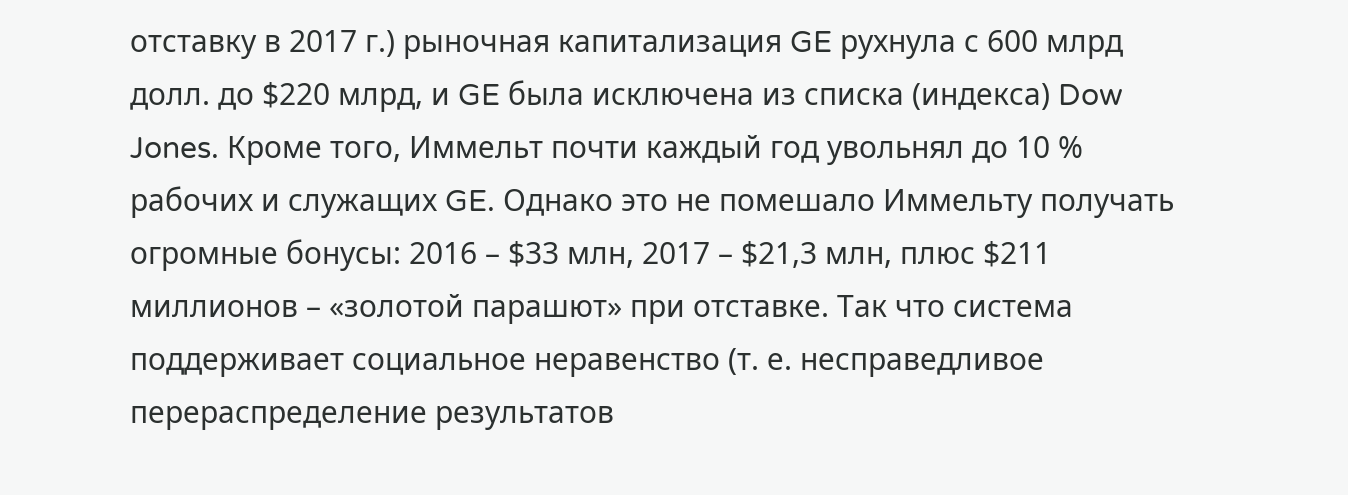отставку в 2017 г.) рыночная капитализация GE рухнула с 600 млрд долл. до $220 млрд, и GE была исключена из списка (индекса) Dow Jones. Кроме того, Иммельт почти каждый год увольнял до 10 % рабочих и служащих GE. Однако это не помешало Иммельту получать огромные бонусы: 2016 – $33 млн, 2017 – $21,3 млн, плюс $211 миллионов – «золотой парашют» при отставке. Так что система поддерживает социальное неравенство (т. е. несправедливое перераспределение результатов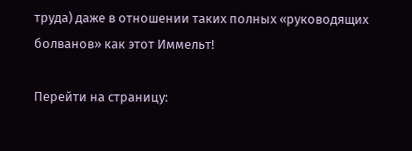труда) даже в отношении таких полных «руководящих болванов» как этот Иммельт!

Перейти на страницу: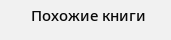Похожие книги